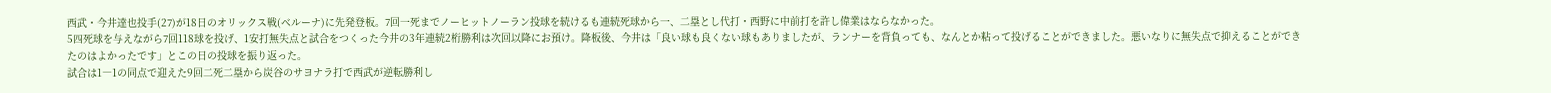西武・今井達也投手(27)が18日のオリックス戦(ベルーナ)に先発登板。7回一死までノーヒットノーラン投球を続けるも連続死球から一、二塁とし代打・西野に中前打を許し偉業はならなかった。
5四死球を与えながら7回118球を投げ、1安打無失点と試合をつくった今井の3年連続2桁勝利は次回以降にお預け。降板後、今井は「良い球も良くない球もありましたが、ランナーを背負っても、なんとか粘って投げることができました。悪いなりに無失点で抑えることができたのはよかったです」とこの日の投球を振り返った。
試合は1―1の同点で迎えた9回二死二塁から炭谷のサヨナラ打で西武が逆転勝利し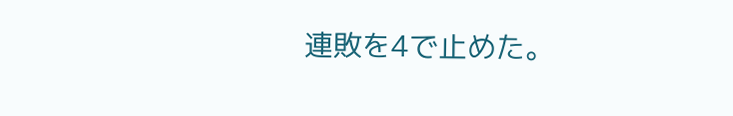連敗を4で止めた。